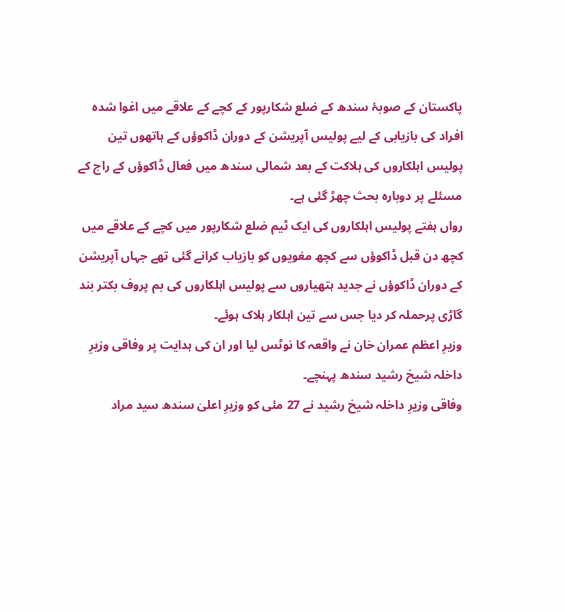پاکستان کے صوبۂ سندھ کے ضلع شکارپور کے کچے کے علاقے میں اغوا شدہ افراد کی بازیابی کے لیے پولیس آپریشن کے دوران ڈاکوؤں کے ہاتھوں تین پولیس اہلکاروں کی ہلاکت کے بعد شمالی سندھ میں فعال ڈاکوؤں کے راج کے مسئلے پر دوبارہ بحث چھڑ گئی ہے۔
رواں ہفتے پولیس اہلکاروں کی ایک ٹیم ضلع شکارپور میں کچے کے علاقے میں کچھ دن قبل ڈاکوؤں سے کچھ مغویوں کو بازیاب کرانے گئی تھے جہاں آپریشن کے دوران ڈاکوؤں نے جدید ہتھیاروں سے پولیس اہلکاروں کی بم پروف بکتر بند گاڑی پرحملہ کر دیا جس سے تین اہلکار ہلاک ہوئے۔
وزیرِ اعظم عمران خان نے واقعہ کا نوٹس لیا اور ان کی ہدایت پر وفاقی وزیرِ داخلہ شیخ رشید سندھ پہنچے۔
وفاقی وزیرِ داخلہ شیخ رشید نے 27 مئی کو وزیرِ اعلیٰ سندھ سید مراد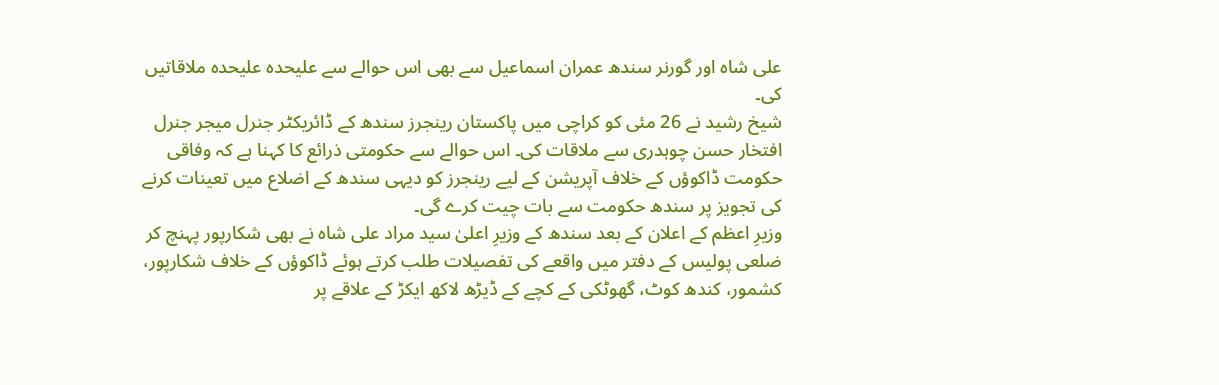علی شاہ اور گورنر سندھ عمران اسماعیل سے بھی اس حوالے سے علیحدہ علیحدہ ملاقاتیں کی۔
شیخ رشید نے 26 مئی کو کراچی میں پاکستان رینجرز سندھ کے ڈائریکٹر جنرل میجر جنرل افتخار حسن چوہدری سے ملاقات کی۔ اس حوالے سے حکومتی ذرائع کا کہنا ہے کہ وفاقی حکومت ڈاکوؤں کے خلاف آپریشن کے لیے رینجرز کو دیہی سندھ کے اضلاع میں تعینات کرنے کی تجویز پر سندھ حکومت سے بات چیت کرے گی۔
وزیرِ اعظم کے اعلان کے بعد سندھ کے وزیرِ اعلیٰ سید مراد علی شاہ نے بھی شکارپور پہنچ کر ضلعی پولیس کے دفتر میں واقعے کی تفصیلات طلب کرتے ہوئے ڈاکوؤں کے خلاف شکارپور، کشمور، کندھ کوٹ، گھوٹکی کے کچے کے ڈیڑھ لاکھ ایکڑ کے علاقے پر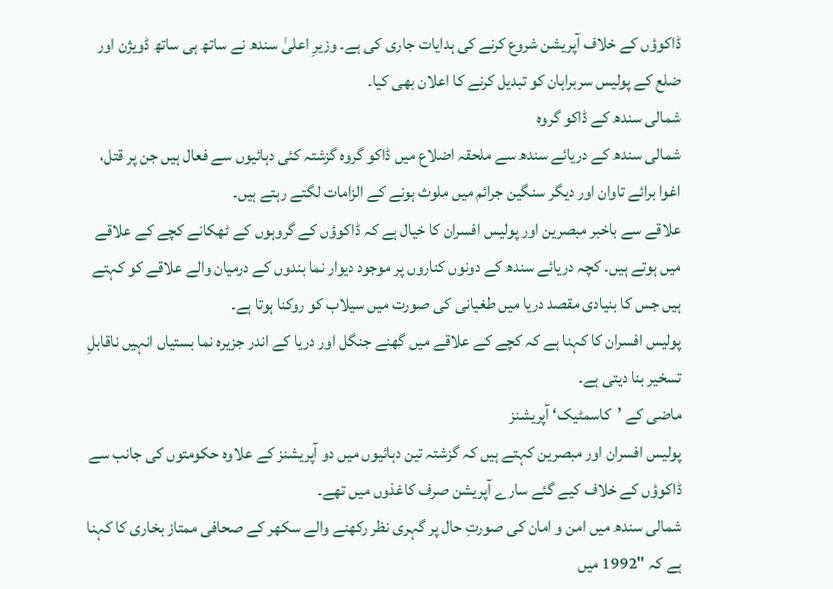ڈاکوؤں کے خلاف آپریشن شروع کرنے کی ہدایات جاری کی ہے۔ وزیرِ اعلیٰ سندھ نے ساتھ ہی ساتھ ڈویژن اور ضلع کے پولیس سربراہان کو تبدیل کرنے کا اعلان بھی کیا۔
شمالی سندھ کے ڈاکو گروہ
شمالی سندھ کے دریائے سندھ سے ملحقہ اضلاع میں ڈاکو گروہ گزشتہ کئی دہائیوں سے فعال ہیں جن پر قتل، اغوا برائے تاوان اور دیگر سنگین جرائم میں ملوث ہونے کے الزامات لگتے رہتے ہیں۔
علاقے سے باخبر مبصرین اور پولیس افسران کا خیال ہے کہ ڈاکوؤں کے گروہوں کے ٹھکانے کچے کے علاقے میں ہوتے ہیں۔ کچہ دریائے سندھ کے دونوں کناروں پر موجود دیوار نما بندوں کے درمیان والے علاقے کو کہتے ہیں جس کا بنیادی مقصد دریا میں طغیانی کی صورت میں سیلاب کو روکنا ہوتا ہے۔
پولیس افسران کا کہنا ہے کہ کچے کے علاقے میں گھنے جنگل اور دریا کے اندر جزیرہ نما بستیاں انہیں ناقابلِ تسخیر بنا دیتی ہے۔
ماضی کے ’کاسمٹیک‘ آپریشنز
پولیس افسران اور مبصرین کہتے ہیں کہ گزشتہ تین دہائیوں میں دو آپریشنز کے علاوہ حکومتوں کی جانب سے ڈاکوؤں کے خلاف کیے گئے سارے آپریشن صرف کاغذوں میں تھے۔
شمالی سندھ میں امن و امان کی صورتِ حال پر گہری نظر رکھنے والے سکھر کے صحافی ممتاز بخاری کا کہنا ہے کہ "1992 میں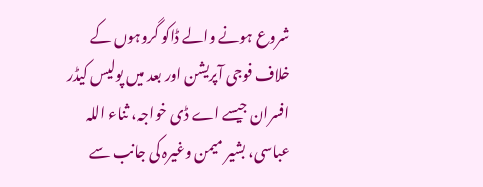شروع ہونے والے ڈاکو گروہوں کے خلاف فوجی آپریشن اور بعد میں پولیس کیڈر افسران جیسے اے ڈی خواجہ، ثناء اللہ عباسی، بشیر میمن وغیرہ کی جانب سے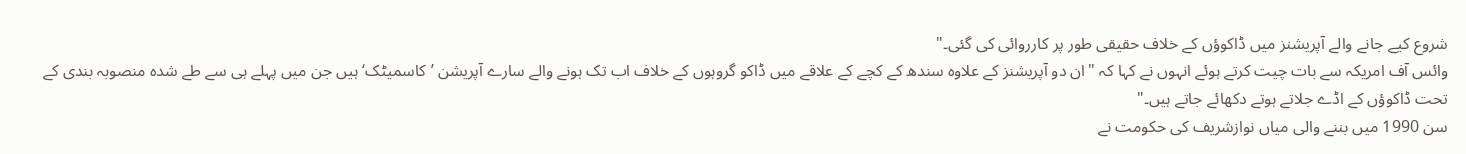شروع کیے جانے والے آپریشنز میں ڈاکوؤں کے خلاف حقیقی طور پر کارروائی کی گئی۔"
وائس آف امریکہ سے بات چیت کرتے ہوئے انہوں نے کہا کہ "ان دو آپریشنز کے علاوہ سندھ کے کچے کے علاقے میں ڈاکو گروہوں کے خلاف اب تک ہونے والے سارے آپریشن ’کاسمیٹک‘ ہیں جن میں پہلے ہی سے طے شدہ منصوبہ بندی کے تحت ڈاکوؤں کے اڈے جلاتے ہوتے دکھائے جاتے ہیں۔"
سن 1990 میں بننے والی میاں نوازشریف کی حکومت نے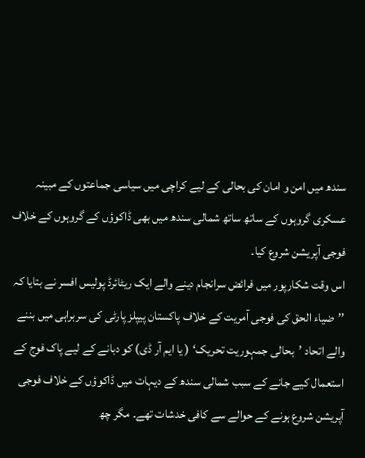سندھ میں امن و امان کی بحالی کے لیے کراچی میں سیاسی جماعتوں کے مبینہ عسکری گروہوں کے ساتھ ساتھ شمالی سندھ میں بھی ڈاکوؤں کے گروہوں کے خلاف فوجی آپریشن شروع کیا۔
اس وقت شکارپور میں فرائض سرانجام دینے والے ایک ریٹائرڈ پولیس افسر نے بتایا کہ ’’ضیاء الحق کی فوجی آمریت کے خلاف پاکستان پیپلز پارٹی کی سربراہی میں بننے والے اتحاد ’بحالی جمہوریت تحریک‘ ( یا ایم آر ڈی) کو دبانے کے لیے پاک فوج کے استعمال کیے جانے کے سبب شمالی سندھ کے دیہات میں ڈاکوؤں کے خلاف فوجی آپریشن شروع ہونے کے حوالے سے کافی خدشات تھے۔ مگر چھ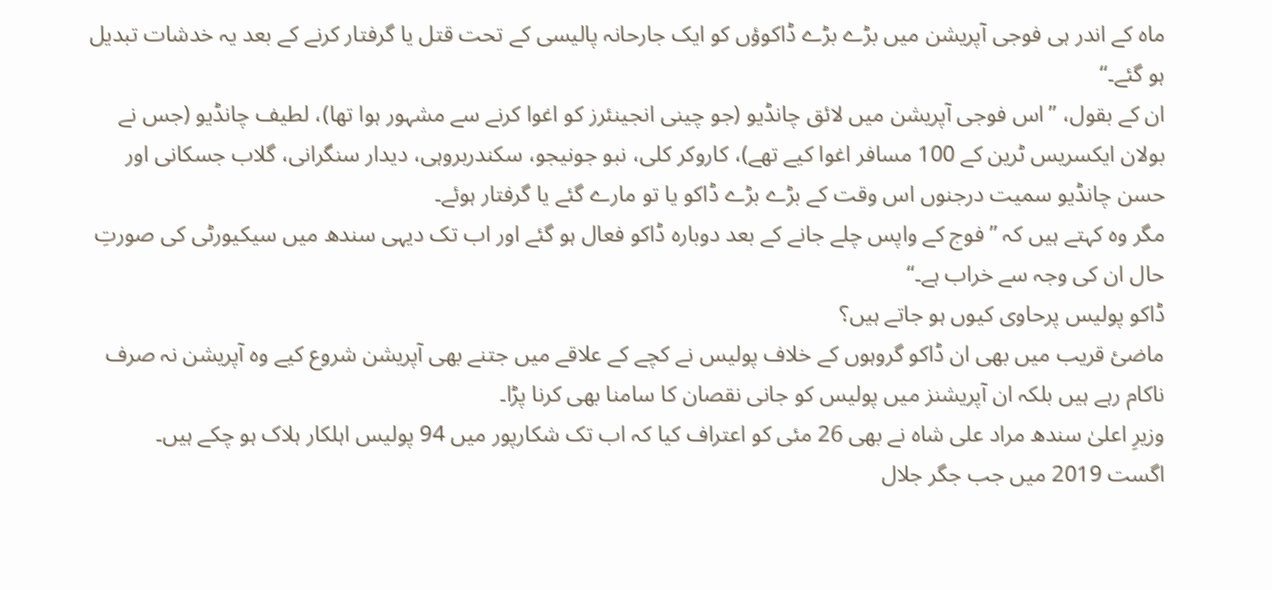ماہ کے اندر ہی فوجی آپریشن میں بڑے بڑے ڈاکوؤں کو ایک جارحانہ پالیسی کے تحت قتل یا گرفتار کرنے کے بعد یہ خدشات تبدیل ہو گئے۔‘‘
ان کے بقول، ’’اس فوجی آپریشن میں لائق چانڈیو (جو چینی انجینئرز کو اغوا کرنے سے مشہور ہوا تھا)، لطیف چانڈیو (جس نے بولان ایکسریس ٹرین کے 100 مسافر اغوا کیے تھے)، کاروکر کلی، نبو جونیجو، سکندربروہی، دیدار سنگرانی، گلاب جسکانی اور حسن چانڈیو سمیت درجنوں اس وقت کے بڑے بڑے ڈاکو یا تو مارے گئے یا گرفتار ہوئے۔
مگر وہ کہتے ہیں کہ ’’فوج کے واپس چلے جانے کے بعد دوبارہ ڈاکو فعال ہو گئے اور اب تک دیہی سندھ میں سیکیورٹی کی صورتِ حال ان کی وجہ سے خراب ہے۔‘‘
ڈاکو پولیس پرحاوی کیوں ہو جاتے ہیں؟
ماضیٔ قریب میں بھی ان ڈاکو گروہوں کے خلاف پولیس نے کچے کے علاقے میں جتنے بھی آپریشن شروع کیے وہ آپریشن نہ صرف ناکام رہے ہیں بلکہ ان آپریشنز میں پولیس کو جانی نقصان کا سامنا بھی کرنا پڑا۔
وزیرِ اعلیٰ سندھ مراد علی شاہ نے بھی 26 مئی کو اعتراف کیا کہ اب تک شکارپور میں 94 پولیس اہلکار ہلاک ہو چکے ہیں۔
اگست 2019 میں جب جگر جلال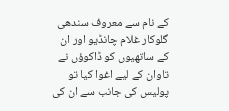کے نام سے معروف سندھی گلوکار غلام چانڈیو اور ان کے ساتھیوں کو ڈاکوؤں نے تاوان کے لیے اغوا کیا تو پولیس کی جانب سے ان کی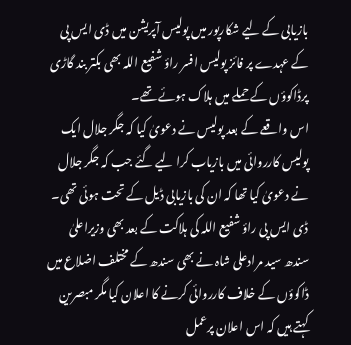بازیابی کے لیے شکارپور میں پولیس آپریشن میں ڈی ایس پی کے عہدے پر فائز پولیس افسر راؤ شفیع اللہ بھی بکتر بند گاڑی پرڈاکوؤں کے حملے میں ہلاک ہوئے تھے۔
اس واقعے کے بعد پولیس نے دعویٰ کیا کہ جگر جلال ایک پولیس کارروائی میں بازیاب کرا لیے گئے جب کہ جگر جلال نے دعویٰ کیا تھا کہ ان کی بازیابی ڈیل کے تحت ہوئی تھی۔
ڈی ایس پی راؤ شفیع اللہ کی ہلاکت کے بعد بھی وزیراعلیٰ سندھ سید مرادعلی شاہ نے بھی سندھ کے مختلف اضلاع میں ڈاکوؤں کے خلاف کارروائی کرنے کا اعلان کیا مگر مبصرین کہتے ہیں کہ اس اعلان پرعمل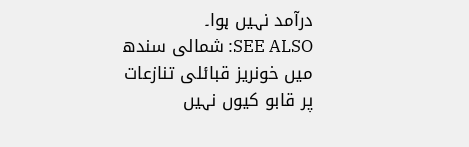درآمد نہیں ہوا۔
SEE ALSO: شمالی سندھ میں خونریز قبائلی تنازعات پر قابو کیوں نہیں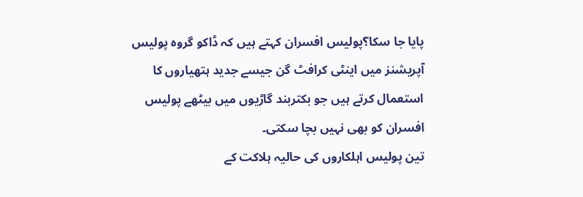پایا جا سکا؟پولیس افسران کہتے ہیں کہ ڈاکو گروہ پولیس آپریشنز میں اینٹی کرافٹ گن جیسے جدید ہتھیاروں کا استعمال کرتے ہیں جو بکتربند گاڑیوں میں بیٹھے پولیس افسران کو بھی نہیں بچا سکتی۔
تین پولیس اہلکاروں کی حالیہ ہلاکت کے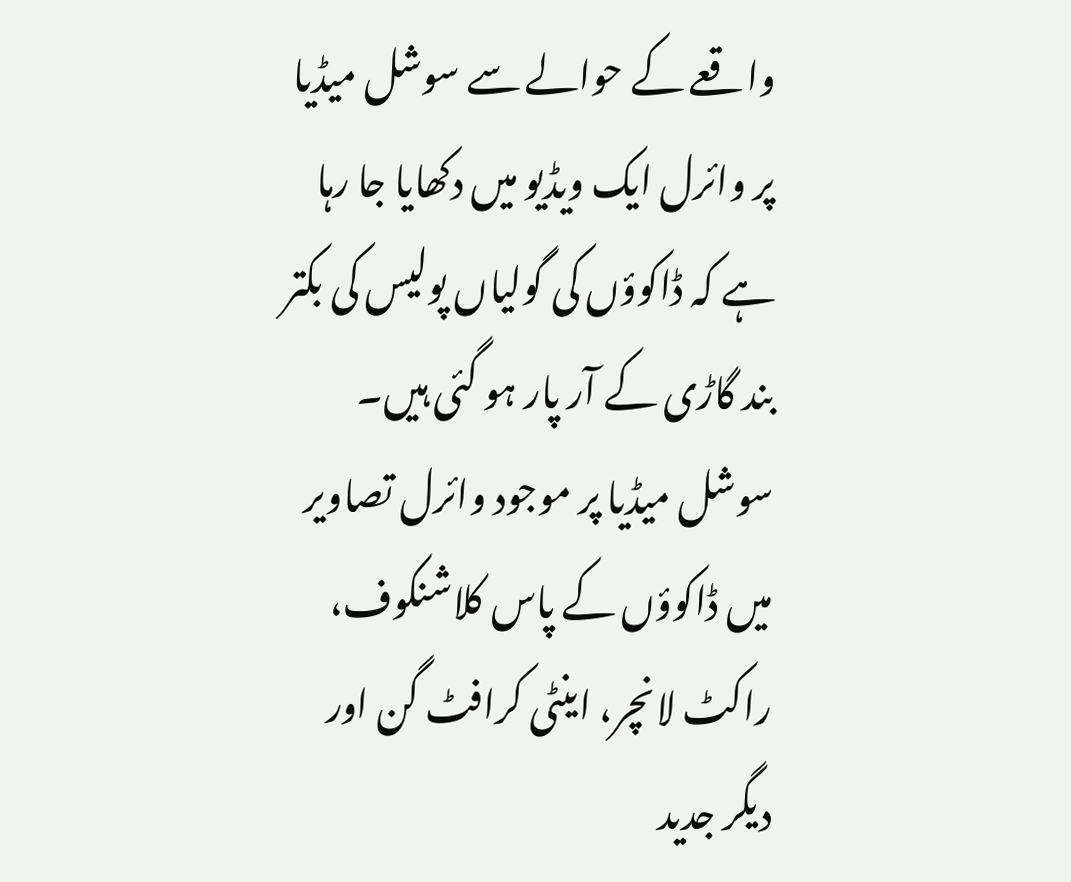واقعے کے حوالے سے سوشل میڈیا پر وائرل ایک ویڈیو میں دکھایا جا رہا ہے کہ ڈاکوؤں کی گولیاں پولیس کی بکتر بند گاڑی کے آر پار ہو گئی ہیں۔
سوشل میڈیا پر موجود وائرل تصاویر میں ڈاکوؤں کے پاس کلاشنکوف، راکٹ لانچر، اینٹی کرافٹ گن اور دیگر جدید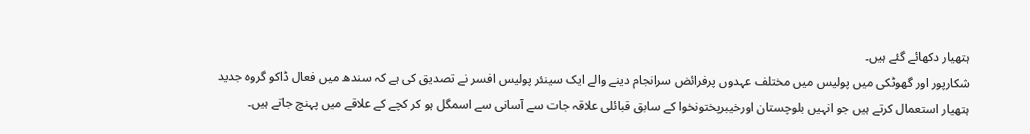ہتھیار دکھائے گئے ہیں۔
شکارپور اور گھوٹکی میں پولیس میں مختلف عہدوں پرفرائض سرانجام دینے والے ایک سینئر پولیس افسر نے تصدیق کی ہے کہ سندھ میں فعال ڈاکو گروہ جدید ہتھیار استعمال کرتے ہیں جو انہیں بلوچستان اورخیبرپختونخوا کے سابق قبائلی علاقہ جات سے آسانی سے اسمگل ہو کر کچے کے علاقے میں پہنچ جاتے ہیں۔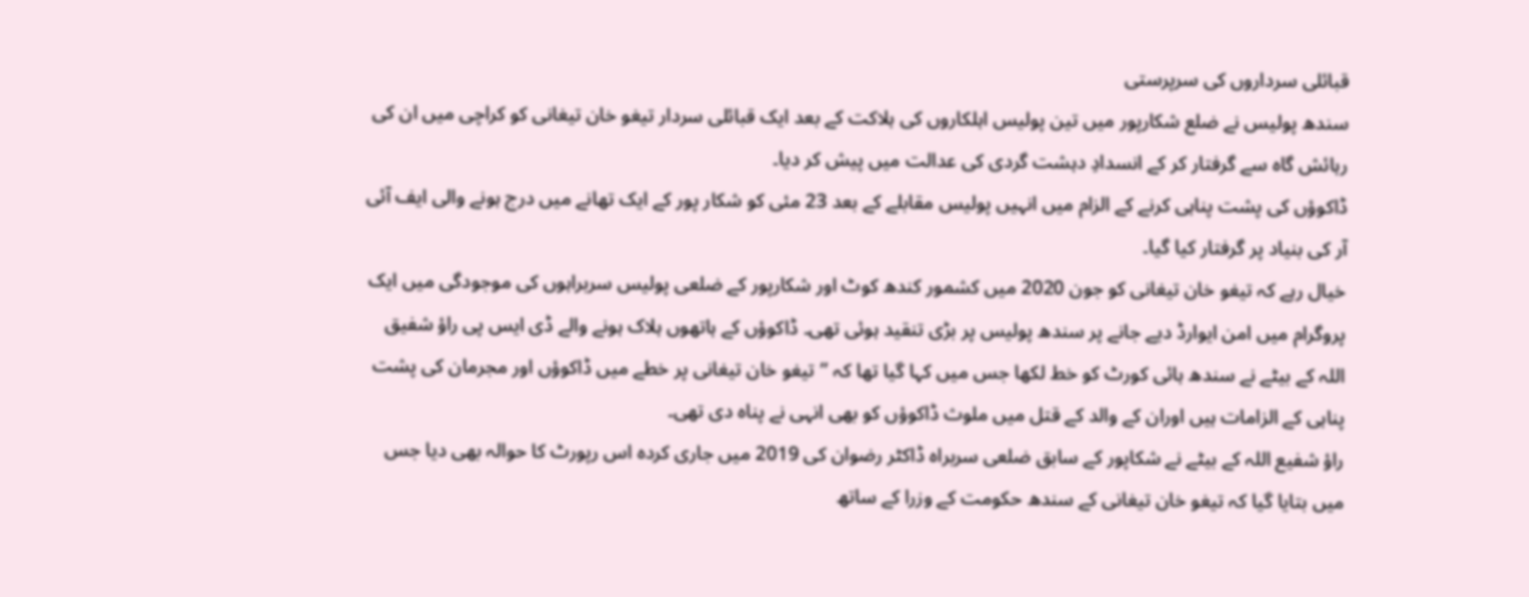قبائلی سرداروں کی سرپرستی
سندھ پولیس نے ضلع شکارپور میں تین پولیس اہلکاروں کی ہلاکت کے بعد ایک قبائلی سردار تیغو خان تیغانی کو کراچی میں ان کی رہائش گاہ سے گرفتار کر کے انسدادِ دہشت گردی کی عدالت میں پیش کر دیا۔
ڈاکوؤں کی پشت پناہی کرنے کے الزام میں انہیں پولیس مقابلے کے بعد 23 مئی کو شکار پور کے ایک تھانے میں درج ہونے والی ایف آئی آر کی بنیاد پر گرفتار کیا گیا۔
خیال رہے کہ تیغو خان تیغانی کو جون 2020 میں کشمور کندھ کوٹ اور شکارپور کے ضلعی پولیس سربراہوں کی موجودگی میں ایک پروگرام میں امن ایوارڈ دیے جانے پر سندھ پولیس پر بڑی تنقید ہوئی تھی۔ ڈاکوؤں کے ہاتھوں ہلاک ہونے والے ڈی ایس پی راؤ شفیق اللہ کے بیٹے نے سندھ ہائی کورٹ کو خط لکھا جس میں کہا گیا تھا کہ ’’تیغو خان تیغانی پر خطے میں ڈاکوؤں اور مجرمان کی پشت پناہی کے الزامات ہیں اوران کے والد کے قتل میں ملوث ڈاکوؤں کو بھی انہی نے پناہ دی تھی۔
راؤ شفیع اللہ کے بیٹے نے شکاپور کے سابق ضلعی سربراہ ڈاکٹر رضوان کی 2019 میں جاری کردہ اس رپورٹ کا حوالہ بھی دیا جس میں بتایا گیا کہ تیغو خان تیغانی کے سندھ حکومت کے وزرا کے ساتھ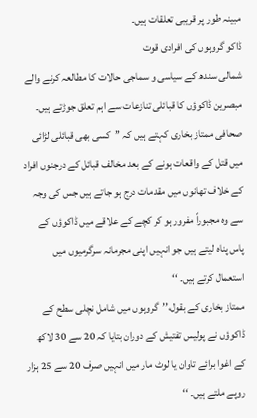مبینہ طور پر قریبی تعلقات ہیں۔
ڈاکو گروہوں کی افرادی قوت
شمالی سندھ کے سیاسی و سماجی حالات کا مطالعہ کرنے والے مبصرین ڈاکوؤں کا قبائلی تنازعات سے اہم تعلق جوڑتے ہیں۔
صحافی ممتاز بخاری کہتے ہیں کہ ’’کسی بھی قبائلی لڑائی میں قتل کے واقعات ہونے کے بعد مخالف قبائل کے درجنوں افراد کے خلاف تھانوں میں مقدمات درج ہو جاتے ہیں جس کی وجہ سے وہ مجبوراً مفرور ہو کر کچے کے علاقے میں ڈاکوؤں کے پاس پناہ لیتے ہیں جو انہیں اپنی مجرمانہ سرگرمیوں میں استعمال کرتے ہیں۔ ‘‘
ممتاز بخاری کے بقول،’’گروہوں میں شامل نچلی سطح کے ڈاکوؤں نے پولیس تفتیش کے دوران بتایا کہ 20 سے 30 لاکھ کے اغوا برائے تاوان یا لوٹ مار میں انہیں صرف 20 سے 25 ہزار روپے ملتے ہیں۔ ‘‘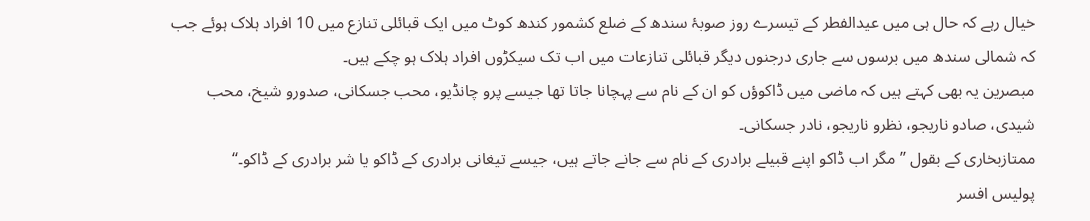خیال رہے کہ حال ہی میں عیدالفطر کے تیسرے روز صوبۂ سندھ کے ضلع کشمور کندھ کوٹ میں ایک قبائلی تنازع میں 10 افراد ہلاک ہوئے جب کہ شمالی سندھ میں برسوں سے جاری درجنوں دیگر قبائلی تنازعات میں اب تک سیکڑوں افراد ہلاک ہو چکے ہیں۔
مبصرین یہ بھی کہتے ہیں کہ ماضی میں ڈاکوؤں کو ان کے نام سے پہچانا جاتا تھا جیسے پرو چانڈیو، محب جسکانی، صدورو شیخ، محب شیدی، صادو ناریجو، نظرو ناریجو، نادر جسکانی۔
ممتازبخاری کے بقول ’’مگر اب ڈاکو اپنے قبیلے برادری کے نام سے جانے جاتے ہیں، جیسے تیغانی برادری کے ڈاکو یا شر برادری کے ڈاکو۔‘‘
پولیس افسر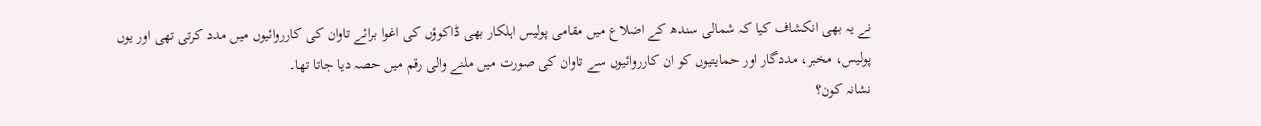نے یہ بھی انکشاف کیا کہ شمالی سندھ کے اضلاع میں مقامی پولیس اہلکار بھی ڈاکوؤں کی اغوا برائے تاوان کی کارروائیوں میں مدد کرتی تھی اور یوں پولیس، مخبر، مددگار اور حمایتیوں کو ان کارروائیوں سے تاوان کی صورت میں ملنے والی رقم میں حصہ دیا جاتا تھا۔
نشانہ کون؟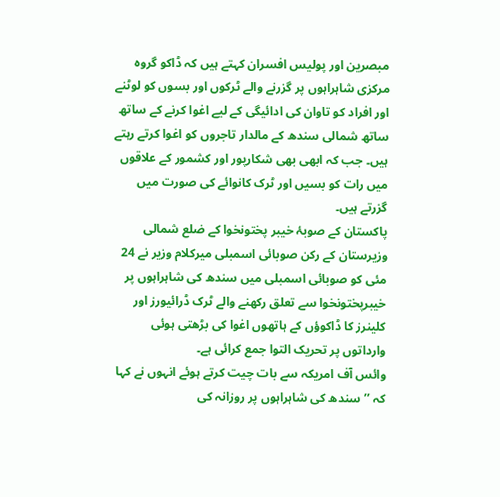مبصرین اور پولیس افسران کہتے ہیں کہ ڈاکو گروہ مرکزی شاہراہوں پر گزرنے والے ٹرکوں اور بسوں کو لوٹنے اور افراد کو تاوان کی ادائیگی کے لیے اغوا کرنے کے ساتھ ساتھ شمالی سندھ کے مالدار تاجروں کو اغوا کرتے رہتے ہیں۔ جب کہ ابھی بھی شکارپور اور کشمور کے علاقوں میں رات کو بسیں اور ٹرک کانوائے کی صورت میں گزرتے ہیں۔
پاکستان کے صوبۂ خیبر پختونخوا کے ضلع شمالی وزیرستان کے رکن صوبائی اسمبلی میرکلام وزیر نے 24 مئی کو صوبائی اسمبلی میں سندھ کی شاہراہوں پر خیبرپختونخوا سے تعلق رکھنے والے ٹرک ڈرائیورز اور کلینرز کا ڈاکوؤں کے ہاتھوں اغوا کی بڑھتی ہوئی وارداتوں پر تحریک التوا جمع کرائی ہے۔
وائس آف امریکہ سے بات چیت کرتے ہوئے انہوں نے کہا کہ ’’سندھ کی شاہراہوں پر روزانہ کی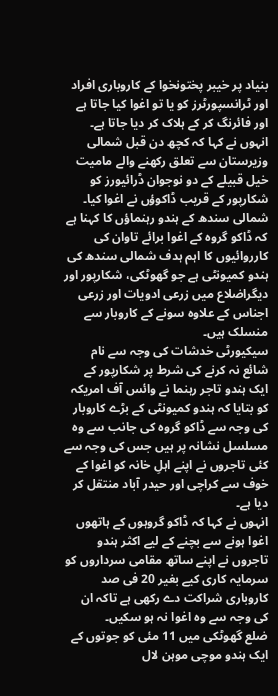بنیاد پر خیبر پختونخوا کے کاروباری افراد اور ٹرانسپورٹرز کو یا تو اغوا کیا جاتا ہے اور فائرنگ کر کے ہلاک کر دیا جاتا ہے۔
انہوں نے کہا کہ کچھ دن قبل شمالی وزیرستان سے تعلق رکھنے والے مامیت خیل قبیلے کے دو نوجوان ڈرائیورز کو شکارپور کے قریب ڈاکوؤں نے اغوا کیا۔
شمالی سندھ کے ہندو رہنماؤں کا کہنا ہے کہ ڈاکو گروہ کے اغوا برائے تاوان کی کارروائیوں کا اہم ہدف شمالی سندھ کی ہندو کمیونٹی ہے جو گھوٹکی، شکارپور اور دیگراضلاع میں زرعی ادویات اور زرعی اجناس کے علاوہ سونے کے کاروبار سے منسلک ہیں۔
سیکیورٹی خدشات کی وجہ سے نام شائع نہ کرنے کی شرط پر شکارپور کے ایک ہندو تاجر رہنما نے وائس آف امریکہ کو بتایا کہ ہندو کمیونٹی کے بڑے کاروبار کی وجہ سے ڈاکو گروہ کی جانب سے وہ مسلسل نشانہ پر ہیں جس کی وجہ سے کئی تاجروں نے اپنے اہلِ خانہ کو اغوا کے خوف سے کراچی اور حیدر آباد منتقل کر دیا ہے۔
انہوں نے کہا کہ ڈاکو گروہوں کے ہاتھوں اغوا ہونے سے بچنے کے لیے اکثر ہندو تاجروں نے اپنے ساتھ مقامی سرداروں کو سرمایہ کاری کیے بغیر 20 فی صد کاروباری شراکت دے رکھی ہے تاکہ ان کی وجہ سے وہ اغوا نہ ہو سکیں۔
ضلع گھوٹکی میں 11 مئی کو جوتوں کے ایک ہندو موچی موہن لال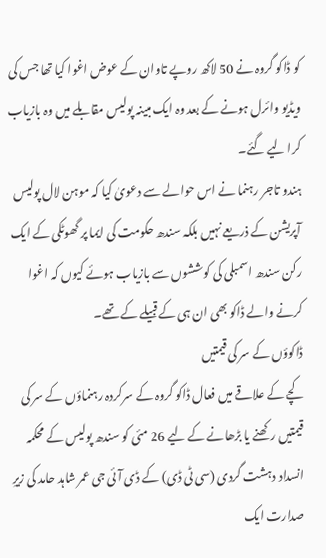کو ڈاکو گروہ نے 50 لاکھ روپے تاوان کے عوض اغوا کیا تھا جس کی ویڈیو وائرل ہونے کے بعد وہ ایک مبینہ پولیس مقابلے میں وہ بازیاب کرا لیے گئے۔
ہندو تاجر رہنما نے اس حوالے سے دعویٰ کیا کہ موہن لال پولیس آپریشن کے ذریعے نہیں بلکہ سندھ حکومت کی ایما پر گھوٹکی کے ایک رکن سندھ اسمبلی کی کوششوں سے بازیاب ہوئے کیوں کہ اغوا کرنے والے ڈاکو بھی ان ہی کے قبیلے کے تھے۔
ڈاکوؤں کے سر کی قیمتیں
کچے کے علاقے میں فعال ڈاکو گروہ کے سرکردہ رہنماؤں کے سر کی قیمتیں رکھنے یا بڑھانے کے لیے 26 مئی کو سندھ پولیس کے محکمہ انسداد دہشت گردی (سی ٹی ڈی) کے ڈی آئی جی عمر شاہد حامد کی زیرِ صدارت ایک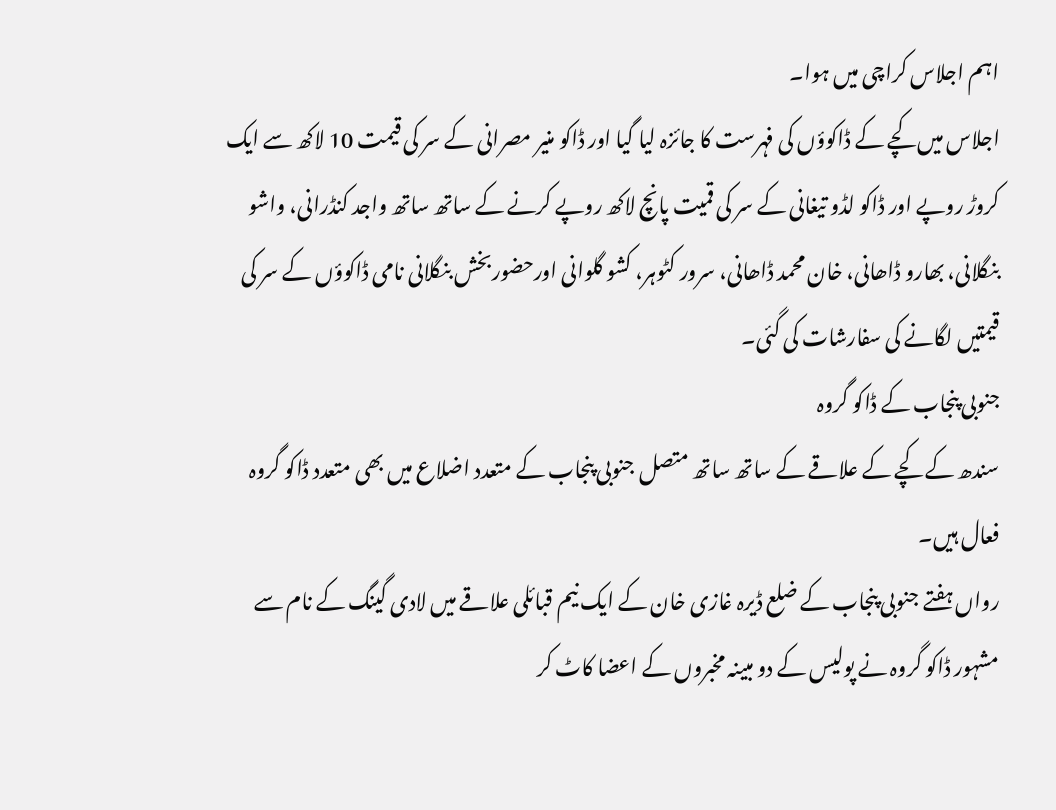اہم اجلاس کراچی میں ہوا۔
اجلاس میں کچے کے ڈاکوؤں کی فہرست کا جائزہ لیا گیا اور ڈاکو منیر مصرانی کے سر کی قیمت 10 لاکھ سے ایک کروڑ روپے اور ڈاکو لڈو تیغانی کے سر کی قمیت پانچ لاکھ روپے کرنے کے ساتھ ساتھ واجد کنڈرانی، واشو بنگلانی، بھارو ڈاھانی، خان محمد ڈاھانی، سرور کٹوہر، کشو گلوانی اورحضوربخش بنگلانی نامی ڈاکوؤں کے سر کی قیمتیں لگانے کی سفارشات کی گئی۔
جنوبی پنجاب کے ڈاکو گروہ
سندھ کے کچے کے علاقے کے ساتھ ساتھ متصل جنوبی پنجاب کے متعدد اضلاع میں بھی متعدد ڈاکو گروہ فعال ہیں۔
رواں ہفتے جنوبی پنجاب کے ضلع ڈیرہ غازی خان کے ایک نیم قبائلی علاقے میں لادی گینگ کے نام سے مشہور ڈاکو گروہ نے پولیس کے دو مبینہ مخبروں کے اعضا کاٹ کر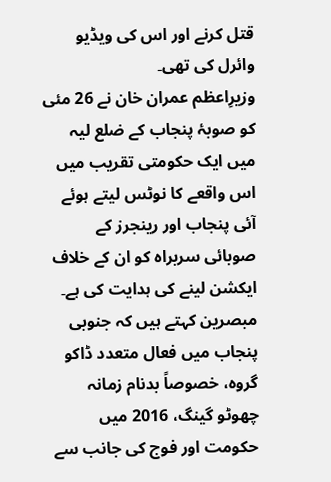قتل کرنے اور اس کی ویڈیو وائرل کی تھی۔
وزیرِاعظم عمران خان نے 26 مئی کو صوبۂ پنجاب کے ضلع لیہ میں ایک حکومتی تقریب میں اس واقعے کا نوٹس لیتے ہوئے آئی پنجاب اور رینجرز کے صوبائی سربراہ کو ان کے خلاف ایکشن لینے کی ہدایت کی ہے۔
مبصرین کہتے ہیں کہ جنوبی پنجاب میں فعال متعدد ڈاکو گروہ، خصوصاً بدنام زمانہ چھوٹو گینگ، 2016 میں حکومت اور فوج کی جانب سے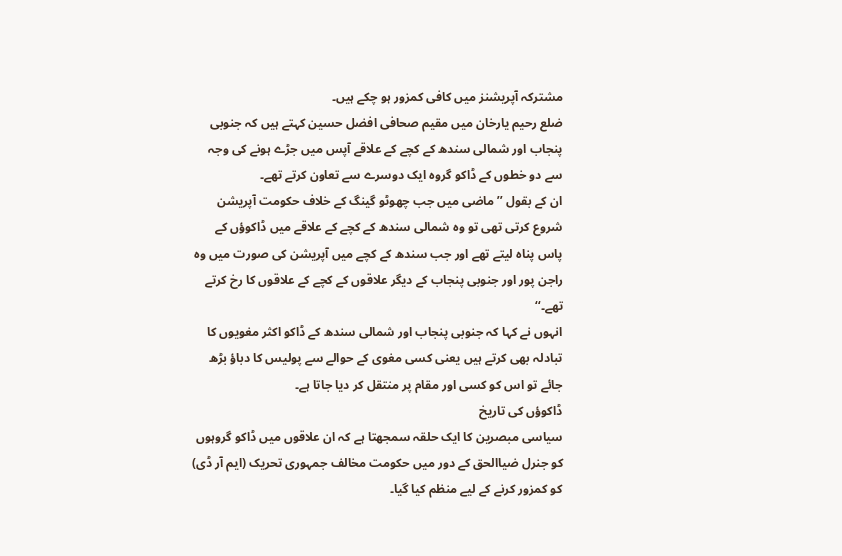مشترکہ آپریشنز میں کافی کمزور ہو چکے ہیں۔
ضلع رحیم یارخان میں مقیم صحافی افضل حسین کہتے ہیں کہ جنوبی پنجاب اور شمالی سندھ کے کچے کے علاقے آپس میں جڑے ہونے کی وجہ سے دو خطوں کے ڈاکو گروہ ایک دوسرے سے تعاون کرتے تھے۔
ان کے بقول ’’ماضی میں جب چھوٹو گینگ کے خلاف حکومت آپریشن شروع کرتی تھی تو وہ شمالی سندھ کے کچے کے علاقے میں ڈاکوؤں کے پاس پناہ لیتے تھے اور جب سندھ کے کچے میں آپریشن کی صورت میں وہ راجن پور اور جنوبی پنجاب کے دیگر علاقوں کے کچے کے علاقوں کا رخ کرتے تھے۔‘‘
انہوں نے کہا کہ جنوبی پنجاب اور شمالی سندھ کے ڈاکو اکثر مغویوں کا تبادلہ بھی کرتے ہیں یعنی کسی مغوی کے حوالے سے پولیس کا دباؤ بڑھ جائے تو اس کو کسی اور مقام پر منتقل کر دیا جاتا ہے۔
ڈاکوؤں کی تاریخ
سیاسی مبصرین کا ایک حلقہ سمجھتا ہے کہ ان علاقوں میں ڈاکو گروہوں کو جنرل ضیاالحق کے دور میں حکومت مخالف جمہوری تحریک (ایم آر ڈی) کو کمزور کرنے کے لیے منظم کیا گیا۔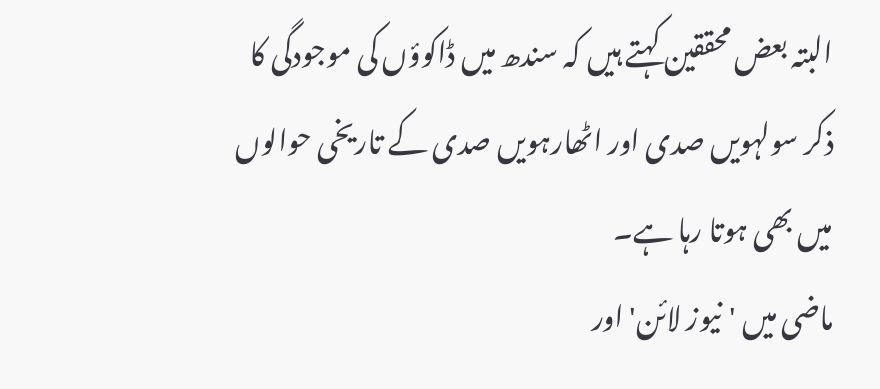البتہ بعض محققین کہتے ہیں کہ سندھ میں ڈاکوؤں کی موجودگی کا ذکر سولہویں صدی اور اٹھارہویں صدی کے تاریخی حوالوں میں بھی ہوتا رہا ہے۔
ماضی میں 'نیوز لائن' اور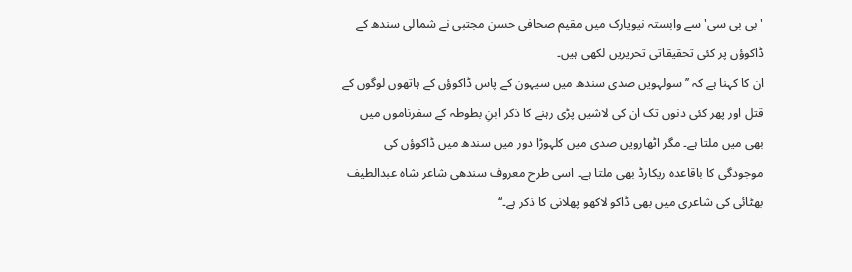'بی بی سی' سے وابستہ نیویارک میں مقیم صحافی حسن مجتبی نے شمالی سندھ کے ڈاکوؤں پر کئی تحقیقاتی تحریریں لکھی ہیں۔
ان کا کہنا ہے کہ ’’سولہویں صدی سندھ میں سیہون کے پاس ڈاکوؤں کے ہاتھوں لوگوں کے قتل اور پھر کئی دنوں تک ان کی لاشیں پڑی رہنے کا ذکر ابنِ بطوطہ کے سفرناموں میں بھی میں ملتا ہے۔ مگر اٹھارویں صدی میں کلہوڑا دور میں سندھ میں ڈاکوؤں کی موجودگی کا باقاعدہ ریکارڈ بھی ملتا ہے۔ اسی طرح معروف سندھی شاعر شاہ عبدالطیف بھٹائی کی شاعری میں بھی ڈاکو لاکھو پھلانی کا ذکر ہے۔‘‘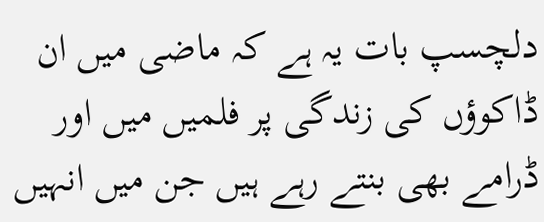دلچسپ بات یہ ہے کہ ماضی میں ان ڈاکوؤں کی زندگی پر فلمیں میں اور ڈرامے بھی بنتے رہے ہیں جن میں انہیں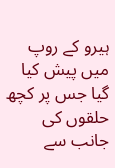ہیرو کے روپ میں پیش کیا گیا جس پر کچھ حلقوں کی جانب سے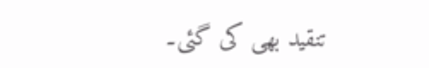تنقید بھی کی گئی۔